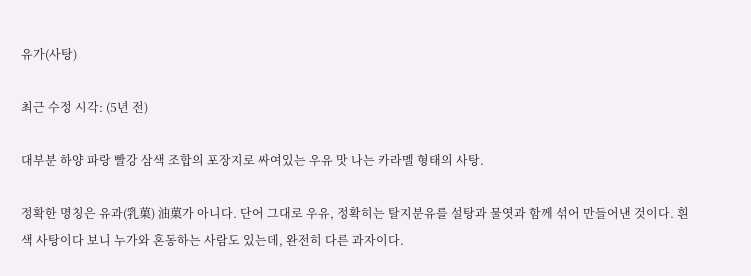유가(사탕)

최근 수정 시각: (5년 전)

대부분 하양 파랑 빨강 삼색 조합의 포장지로 싸여있는 우유 맛 나는 카라멜 형태의 사탕.

정확한 명칭은 유과(乳菓) 油菓가 아니다. 단어 그대로 우유, 정확히는 탈지분유를 설탕과 물엿과 함께 섞어 만들어낸 것이다. 흰색 사탕이다 보니 누가와 혼동하는 사람도 있는데, 완전히 다른 과자이다.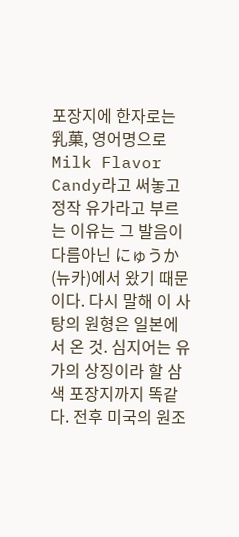포장지에 한자로는 乳菓, 영어명으로 Milk Flavor Candy라고 써놓고 정작 유가라고 부르는 이유는 그 발음이 다름아닌 にゅうか(뉴카)에서 왔기 때문이다. 다시 말해 이 사탕의 원형은 일본에서 온 것. 심지어는 유가의 상징이라 할 삼색 포장지까지 똑같다. 전후 미국의 원조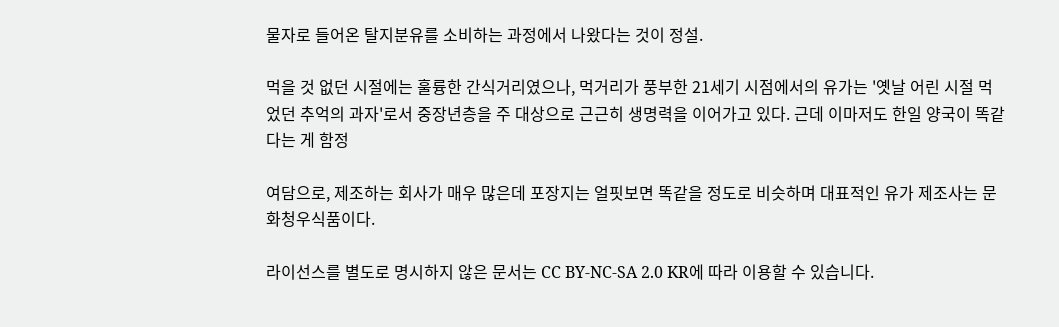물자로 들어온 탈지분유를 소비하는 과정에서 나왔다는 것이 정설.

먹을 것 없던 시절에는 훌륭한 간식거리였으나, 먹거리가 풍부한 21세기 시점에서의 유가는 '옛날 어린 시절 먹었던 추억의 과자'로서 중장년층을 주 대상으로 근근히 생명력을 이어가고 있다. 근데 이마저도 한일 양국이 똑같다는 게 함정

여담으로, 제조하는 회사가 매우 많은데 포장지는 얼핏보면 똑같을 정도로 비슷하며 대표적인 유가 제조사는 문화청우식품이다.

라이선스를 별도로 명시하지 않은 문서는 CC BY-NC-SA 2.0 KR에 따라 이용할 수 있습니다.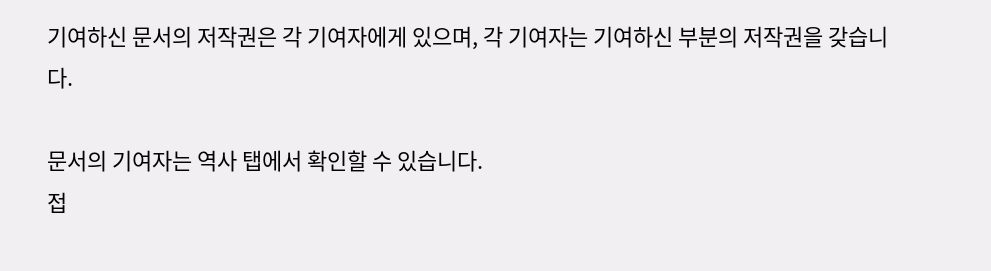기여하신 문서의 저작권은 각 기여자에게 있으며, 각 기여자는 기여하신 부분의 저작권을 갖습니다.

문서의 기여자는 역사 탭에서 확인할 수 있습니다.
접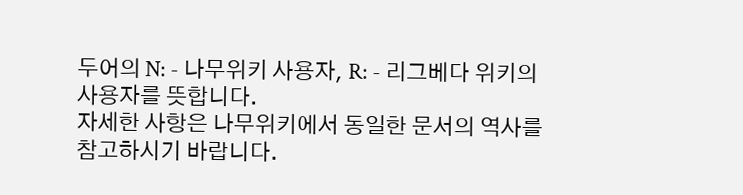두어의 N: - 나무위키 사용자, R: - 리그베다 위키의 사용자를 뜻합니다.
자세한 사항은 나무위키에서 동일한 문서의 역사를 참고하시기 바랍니다.